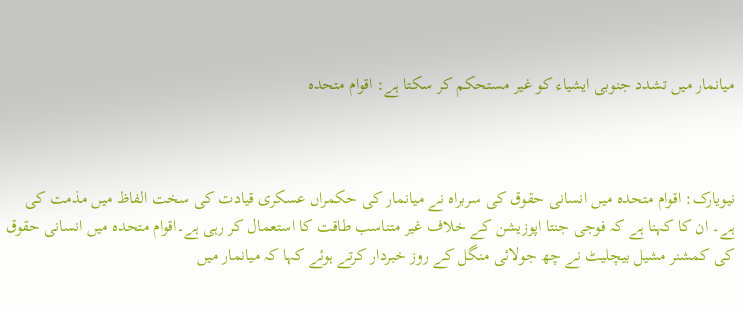میانمار میں تشدد جنوبی ایشیاء کو غیر مستحکم کر سکتا ہے: اقوام متحدہ



نیویارک: اقوام متحدہ میں انسانی حقوق کی سربراہ نے میانمار کی حکمراں عسکری قیادت کی سخت الفاظ میں مذمت کی ہے۔ ان کا کہنا ہے کہ فوجی جنتا اپوزیشن کے خلاف غیر متناسب طاقت کا استعمال کر رہی ہے۔اقوام متحدہ میں انسانی حقوق کی کمشنر مشیل بیچلیٹ نے چھ جولائی منگل کے روز خبردار کرتے ہوئے کہا کہ میانمار میں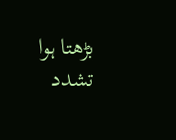بڑھتا ہوا تشدد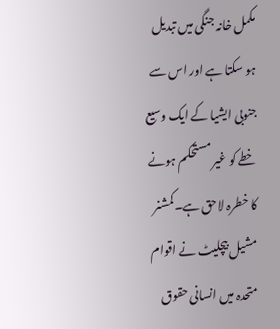مکمل خانہ جنگی میں تبدیل ہو سکتا ہے اور اس سے جنوبی ایشیا کے ایک وسیع خطے کو غیر مستحکم ہونے کا خطرہ لاحق ہے۔کمشنر مشیل بیچلیٹ نے اقوام متحدہ میں انسانی حقوق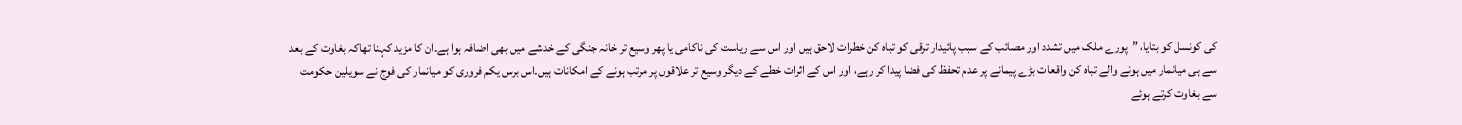کی کونسل کو بتایا، ”پورے ملک میں تشدد اور مصائب کے سبب پائیدار ترقی کو تباہ کن خطرات لاحق ہیں اور اس سے ریاست کی ناکامی یا پھر وسیع تر خانہ جنگی کے خدشے میں بھی اضافہ ہوا ہے۔ان کا مزید کہنا تھاکہ بغاوت کے بعد سے ہی میانمار میں ہونے والے تباہ کن واقعات بڑے پیمانے پر عدم تحفظ کی فضا پیدا کر رہے، اور اس کے اثرات خطے کے دیگر وسیع تر علاقوں پر مرتب ہونے کے امکانات ہیں۔اس برس یکم فروری کو میانمار کی فوج نے سویلین حکومت سے بغاوت کرتے ہوئے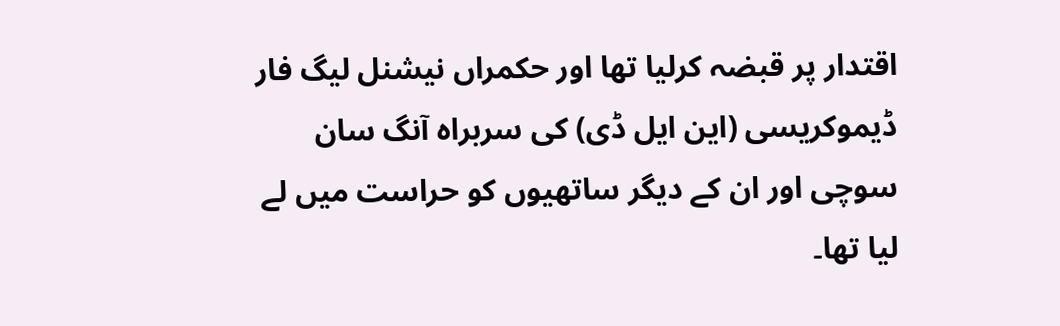اقتدار پر قبضہ کرلیا تھا اور حکمراں نیشنل لیگ فار ڈیموکریسی (این ایل ڈی) کی سربراہ آنگ سان سوچی اور ان کے دیگر ساتھیوں کو حراست میں لے لیا تھا۔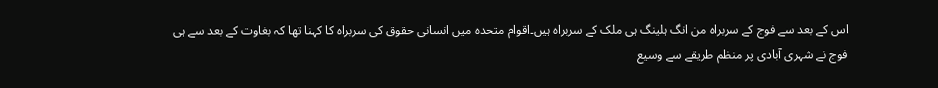اس کے بعد سے فوج کے سربراہ من انگ ہلینگ ہی ملک کے سربراہ ہیں۔اقوام متحدہ میں انسانی حقوق کی سربراہ کا کہنا تھا کہ بغاوت کے بعد سے ہی فوج نے شہری آبادی پر منظم طریقے سے وسیع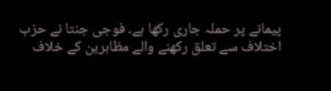پیمانے پر حملہ جاری رکھا ہے۔ فوجی جنتا نے حزب اختلاف سے تعلق رکھنے والے مظاہرین کے خلاف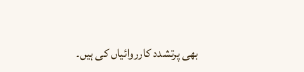بھی پرتشدد کارروائیاں کی ہیں۔